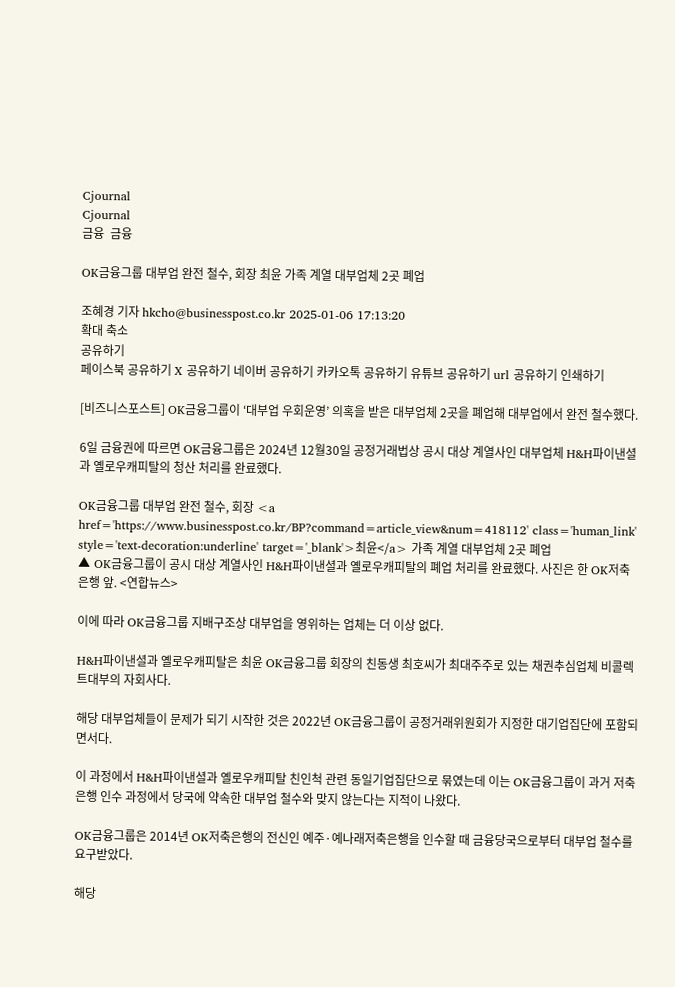Cjournal
Cjournal
금융  금융

OK금융그룹 대부업 완전 철수, 회장 최윤 가족 계열 대부업체 2곳 폐업

조혜경 기자 hkcho@businesspost.co.kr 2025-01-06 17:13:20
확대 축소
공유하기
페이스북 공유하기 X 공유하기 네이버 공유하기 카카오톡 공유하기 유튜브 공유하기 url 공유하기 인쇄하기

[비즈니스포스트] OK금융그룹이 ‘대부업 우회운영’ 의혹을 받은 대부업체 2곳을 폐업해 대부업에서 완전 철수했다.

6일 금융권에 따르면 OK금융그룹은 2024년 12월30일 공정거래법상 공시 대상 계열사인 대부업체 H&H파이낸셜과 옐로우캐피탈의 청산 처리를 완료했다.

OK금융그룹 대부업 완전 철수, 회장 <a href='https://www.businesspost.co.kr/BP?command=article_view&num=418112' class='human_link' style='text-decoration:underline' target='_blank'>최윤</a> 가족 계열 대부업체 2곳 폐업
▲ OK금융그룹이 공시 대상 계열사인 H&H파이낸셜과 옐로우캐피탈의 폐업 처리를 완료했다. 사진은 한 OK저축은행 앞. <연합뉴스>

이에 따라 OK금융그룹 지배구조상 대부업을 영위하는 업체는 더 이상 없다.

H&H파이낸셜과 옐로우캐피탈은 최윤 OK금융그룹 회장의 친동생 최호씨가 최대주주로 있는 채권추심업체 비콜렉트대부의 자회사다.

해당 대부업체들이 문제가 되기 시작한 것은 2022년 OK금융그룹이 공정거래위원회가 지정한 대기업집단에 포함되면서다.

이 과정에서 H&H파이낸셜과 옐로우캐피탈 친인척 관련 동일기업집단으로 묶였는데 이는 OK금융그룹이 과거 저축은행 인수 과정에서 당국에 약속한 대부업 철수와 맞지 않는다는 지적이 나왔다.

OK금융그룹은 2014년 OK저축은행의 전신인 예주·예나래저축은행을 인수할 때 금융당국으로부터 대부업 철수를 요구받았다.

해당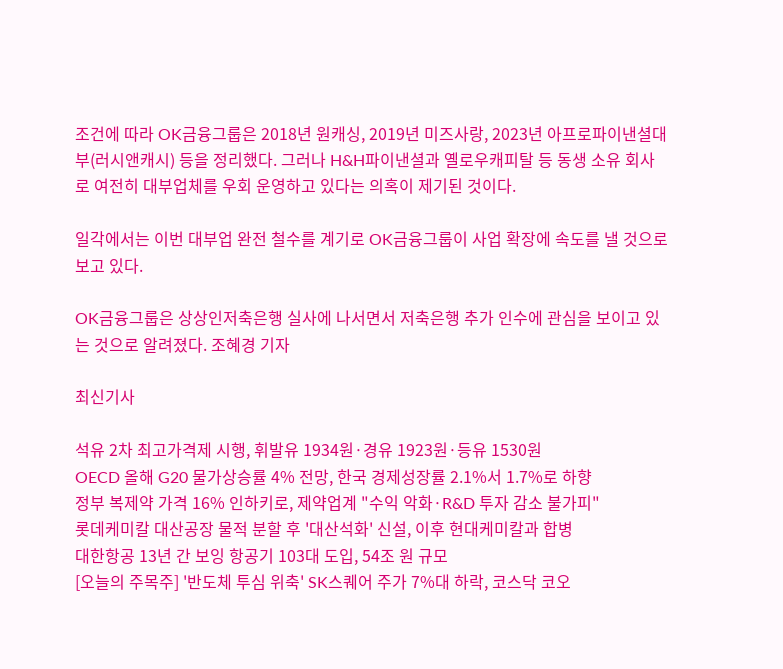조건에 따라 OK금융그룹은 2018년 원캐싱, 2019년 미즈사랑, 2023년 아프로파이낸셜대부(러시앤캐시) 등을 정리했다. 그러나 H&H파이낸셜과 옐로우캐피탈 등 동생 소유 회사로 여전히 대부업체를 우회 운영하고 있다는 의혹이 제기된 것이다.

일각에서는 이번 대부업 완전 철수를 계기로 OK금융그룹이 사업 확장에 속도를 낼 것으로 보고 있다.

OK금융그룹은 상상인저축은행 실사에 나서면서 저축은행 추가 인수에 관심을 보이고 있는 것으로 알려졌다. 조혜경 기자

최신기사

석유 2차 최고가격제 시행, 휘발유 1934원·경유 1923원·등유 1530원
OECD 올해 G20 물가상승률 4% 전망, 한국 경제성장률 2.1%서 1.7%로 하향
정부 복제약 가격 16% 인하키로, 제약업계 "수익 악화·R&D 투자 감소 불가피"
롯데케미칼 대산공장 물적 분할 후 '대산석화' 신설, 이후 현대케미칼과 합병
대한항공 13년 간 보잉 항공기 103대 도입, 54조 원 규모
[오늘의 주목주] '반도체 투심 위축' SK스퀘어 주가 7%대 하락, 코스닥 코오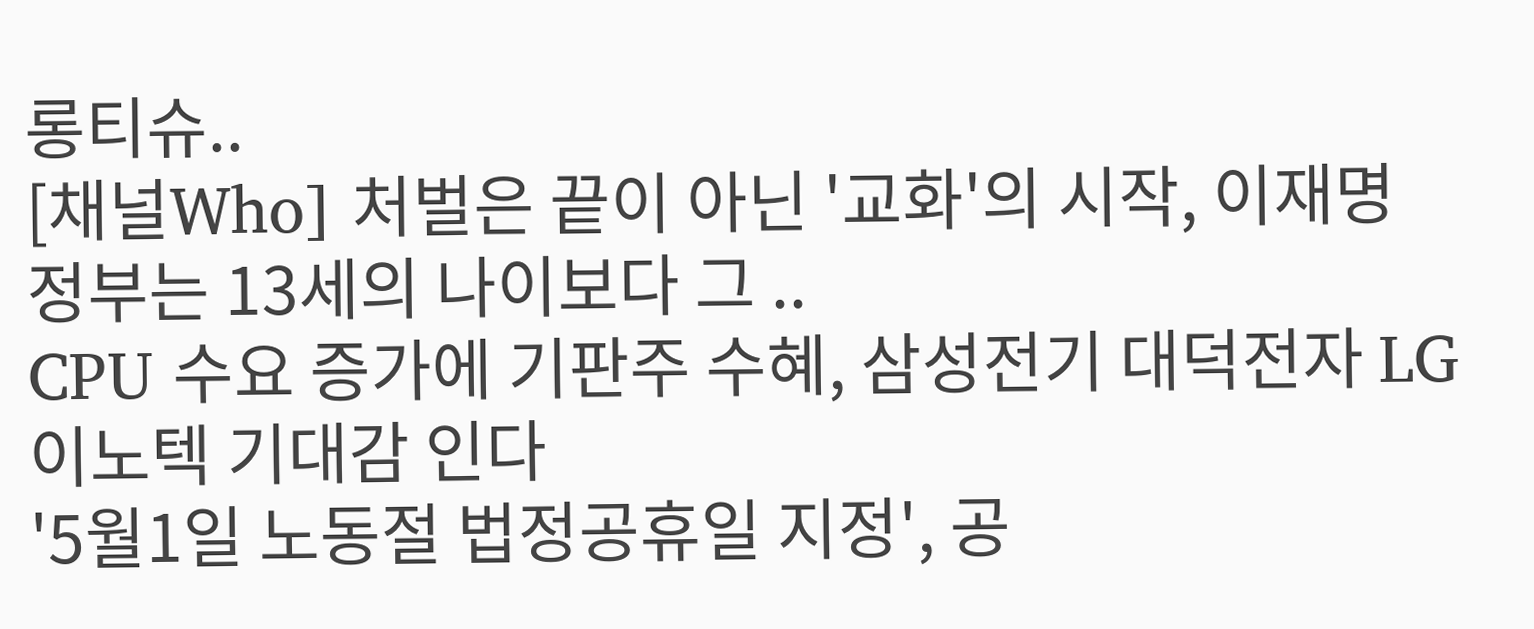롱티슈..
[채널Who] 처벌은 끝이 아닌 '교화'의 시작, 이재명 정부는 13세의 나이보다 그 ..
CPU 수요 증가에 기판주 수혜, 삼성전기 대덕전자 LG이노텍 기대감 인다
'5월1일 노동절 법정공휴일 지정', 공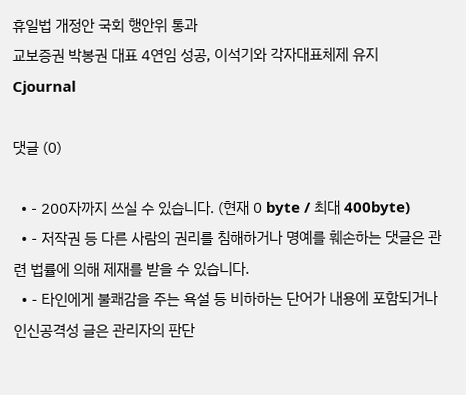휴일법 개정안 국회 행안위 통과
교보증권 박봉권 대표 4연임 성공, 이석기와 각자대표체제 유지
Cjournal

댓글 (0)

  • - 200자까지 쓰실 수 있습니다. (현재 0 byte / 최대 400byte)
  • - 저작권 등 다른 사람의 권리를 침해하거나 명예를 훼손하는 댓글은 관련 법률에 의해 제재를 받을 수 있습니다.
  • - 타인에게 불쾌감을 주는 욕설 등 비하하는 단어가 내용에 포함되거나 인신공격성 글은 관리자의 판단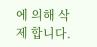에 의해 삭제 합니다.